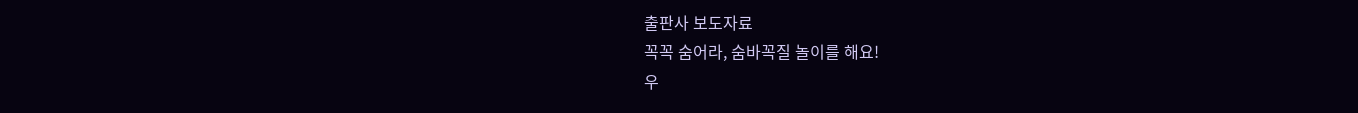출판사 보도자료
꼭꼭 숨어라, 숨바꼭질 놀이를 해요!
우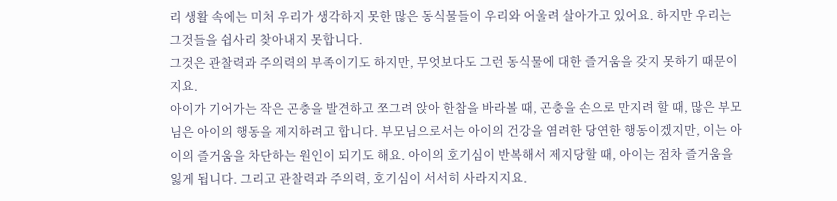리 생활 속에는 미처 우리가 생각하지 못한 많은 동식물들이 우리와 어울려 살아가고 있어요. 하지만 우리는 그것들을 쉽사리 찾아내지 못합니다.
그것은 관찰력과 주의력의 부족이기도 하지만, 무엇보다도 그런 동식물에 대한 즐거움을 갖지 못하기 때문이지요.
아이가 기어가는 작은 곤충을 발견하고 쪼그려 앉아 한참을 바라볼 때, 곤충을 손으로 만지려 할 때, 많은 부모님은 아이의 행동을 제지하려고 합니다. 부모님으로서는 아이의 건강을 염려한 당연한 행동이겠지만, 이는 아이의 즐거움을 차단하는 원인이 되기도 해요. 아이의 호기심이 반복해서 제지당할 때, 아이는 점차 즐거움을 잃게 됩니다. 그리고 관찰력과 주의력, 호기심이 서서히 사라지지요.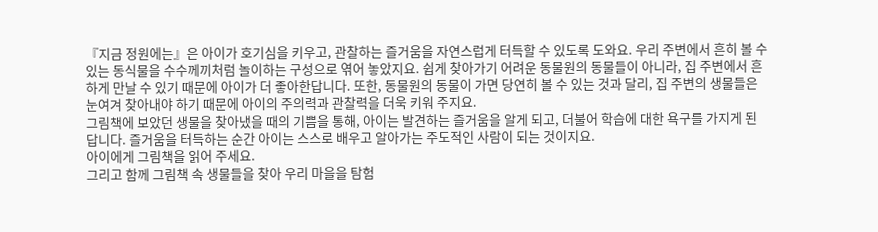『지금 정원에는』은 아이가 호기심을 키우고, 관찰하는 즐거움을 자연스럽게 터득할 수 있도록 도와요. 우리 주변에서 흔히 볼 수 있는 동식물을 수수께끼처럼 놀이하는 구성으로 엮어 놓았지요. 쉽게 찾아가기 어려운 동물원의 동물들이 아니라, 집 주변에서 흔하게 만날 수 있기 때문에 아이가 더 좋아한답니다. 또한, 동물원의 동물이 가면 당연히 볼 수 있는 것과 달리, 집 주변의 생물들은 눈여겨 찾아내야 하기 때문에 아이의 주의력과 관찰력을 더욱 키워 주지요.
그림책에 보았던 생물을 찾아냈을 때의 기쁨을 통해, 아이는 발견하는 즐거움을 알게 되고, 더불어 학습에 대한 욕구를 가지게 된답니다. 즐거움을 터득하는 순간 아이는 스스로 배우고 알아가는 주도적인 사람이 되는 것이지요.
아이에게 그림책을 읽어 주세요.
그리고 함께 그림책 속 생물들을 찾아 우리 마을을 탐험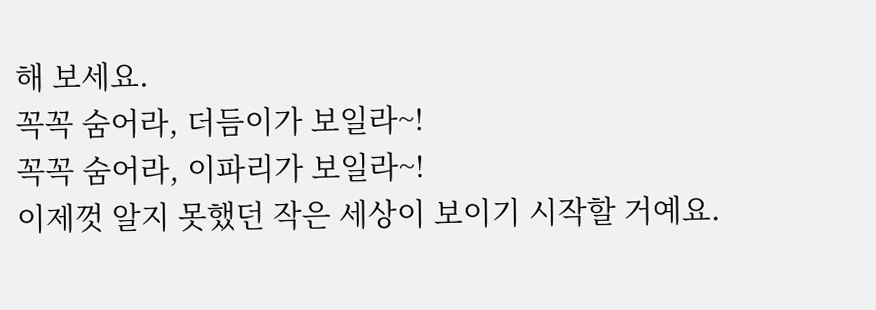해 보세요.
꼭꼭 숨어라, 더듬이가 보일라~!
꼭꼭 숨어라, 이파리가 보일라~!
이제껏 알지 못했던 작은 세상이 보이기 시작할 거예요.